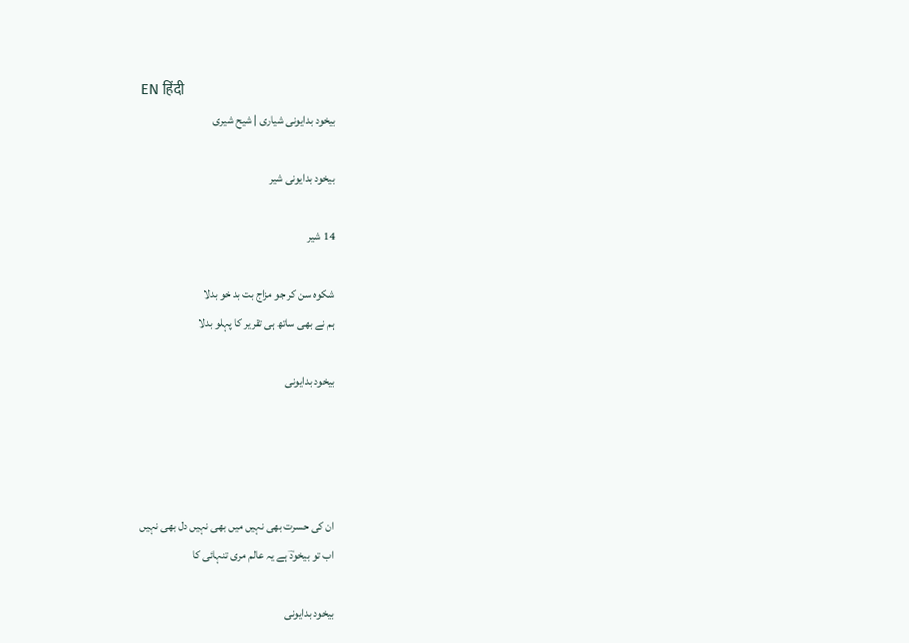EN हिंदी
بیخود بدایونی شیاری | شیح شیری

بیخود بدایونی شیر

14 شیر

شکوہ سن کر جو مزاج بت بد خو بدلا
ہم نے بھی ساتھ ہی تقریر کا پہلو بدلا

بیخود بدایونی




ان کی حسرت بھی نہیں میں بھی نہیں دل بھی نہیں
اب تو بیخودؔ ہے یہ عالم مری تنہائی کا

بیخود بدایونی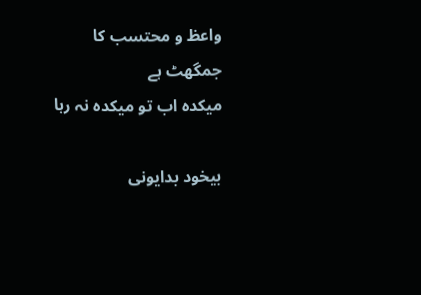واعظ و محتسب کا جمگھٹ ہے
میکدہ اب تو میکدہ نہ رہا

بیخود بدایونی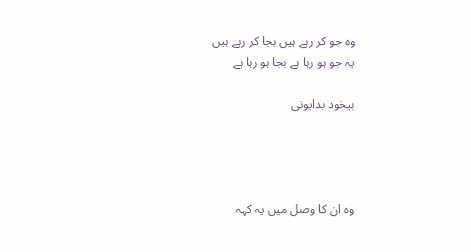وہ جو کر رہے ہیں بجا کر رہے ہیں
یہ جو ہو رہا ہے بجا ہو رہا ہے

بیخود بدایونی




وہ ان کا وصل میں یہ کہہ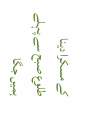کے مسکرا دینا
طلوع صبح سے پہلے ہمیں جگا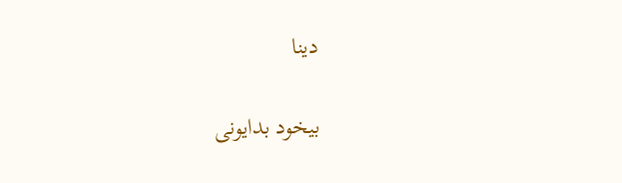دینا

بیخود بدایونی